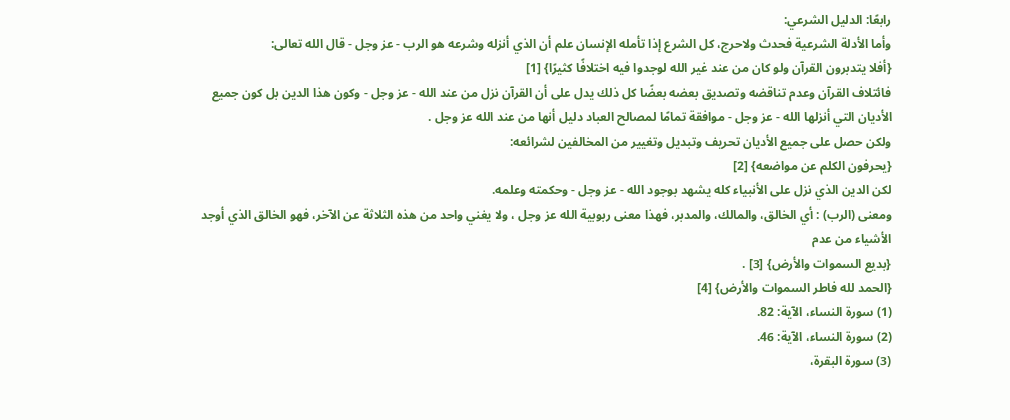رابعًا: الدليل الشرعي:
وأما الأدلة الشرعية فحدث ولاحرج، كل الشرع إذا تأمله الإنسان علم أن الذي أنزله وشرعه هو الرب - عز وجل - قال الله تعالى:
{أفلا يتدبرون القرآن ولو كان من عند غير الله لوجدوا فيه اختلافًا كثيرًا} [1]
فائتلاف القرآن وعدم تناقضه وتصديق بعضه بعضًا كل ذلك يدل على أن القرآن نزل من عند الله - عز وجل - وكون هذا الدين بل كون جميع الأديان التي أنزلها الله - عز وجل - موافقة تمامًا لمصالح العباد دليل أنها من عند الله عز وجل .
ولكن حصل على جميع الأديان تحريف وتبديل وتغيير من المخالفين لشرائعه:
{يحرفون الكلم عن مواضعه} [2]
لكن الدين الذي نزل على الأنبياء كله يشهد بوجود الله - عز وجل - وحكمته وعلمه.
ومعنى (الرب) : أي الخالق، والمالك، والمدبر، فهذا معنى ربوبية الله عز وجل ، ولا يغني واحد من هذه الثلاثة عن الآخر، فهو الخالق الذي أوجد الأشياء من عدم
{بديع السموات والأرض} [3] .
{الحمد لله فاطر السموات والأرض} [4]
(1) سورة النساء، الآية: 82.
(2) سورة النساء، الآية: 46.
(3) سورة البقرة،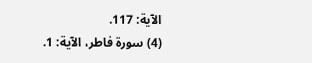الآية: 117.
(4) سورة فاطر، الآية: 1.